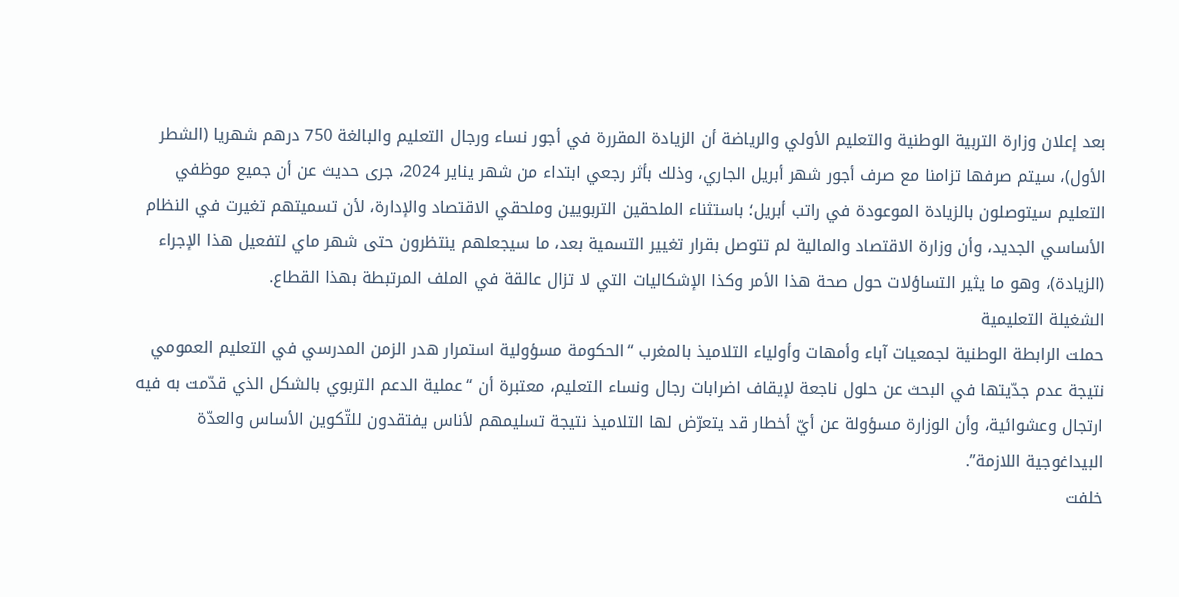بعد إعلان وزارة التربية الوطنية والتعليم الأولي والرياضة أن الزيادة المقررة في أجور نساء ورجال التعليم والبالغة 750 درهم شهريا (الشطر الأول)، سيتم صرفها تزامنا مع صرف أجور شهر أبريل الجاري، وذلك بأثر رجعي ابتداء من شهر يناير 2024، جرى حديث عن أن جميع موظفي التعليم سيتوصلون بالزيادة الموعودة في راتب أبريل؛ باستثناء الملحقين التربويين وملحقي الاقتصاد والإدارة، لأن تسميتهم تغيرت في النظام الأساسي الجديد، وأن وزارة الاقتصاد والمالية لم تتوصل بقرار تغيير التسمية بعد، ما سيجعلهم ينتظرون حتى شهر ماي لتفعيل هذا الإجراء (الزيادة)، وهو ما يثير التساؤلات حول صحة هذا الأمر وكذا الإشكاليات التي لا تزال عالقة في الملف المرتبطة بهذا القطاع.
الشغيلة التعليمية
حملت الرابطة الوطنية لجمعيات آباء وأمهات وأولياء التلاميذ بالمغرب “الحكومة مسؤولية استمرار هدر الزمن المدرسي في التعليم العمومي نتيجة عدم جدّيتها في البحث عن حلول ناجعة لإيقاف اضرابات رجال ونساء التعليم، معتبرة أن “عملية الدعم التربوي بالشكل الذي قدّمت به فيه ارتجال وعشوائية، وأن الوزارة مسؤولة عن أيّ أخطار قد يتعرّض لها التلاميذ نتيجة تسليمهم لأناس يفتقدون للتّكوين الأساس والعدّة البيداغوجية اللازمة”.
خلفت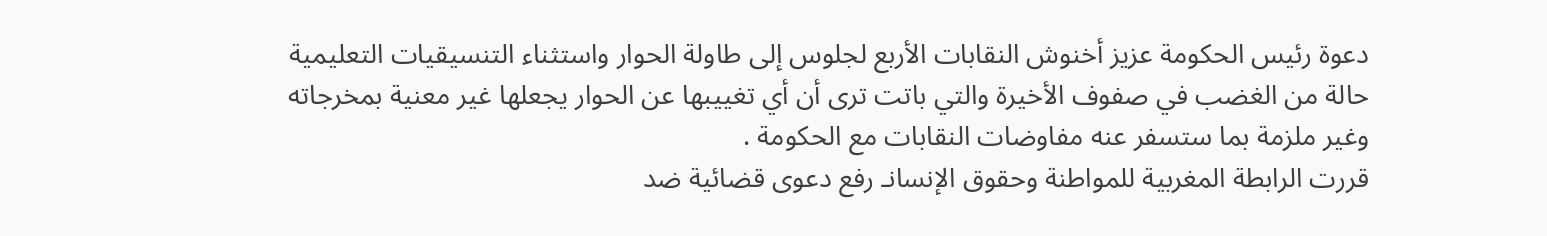دعوة رئيس الحكومة عزيز أخنوش النقابات الأربع لجلوس إلى طاولة الحوار واستثناء التنسيقيات التعليمية حالة من الغضب في صفوف الأخيرة والتي باتت ترى أن أي تغييبها عن الحوار يجعلها غير معنية بمخرجاته وغير ملزمة بما ستسفر عنه مفاوضات النقابات مع الحكومة .
قررت الرابطة المغربية للمواطنة وحقوق الإنسانـ رفع دعوى قضائية ضد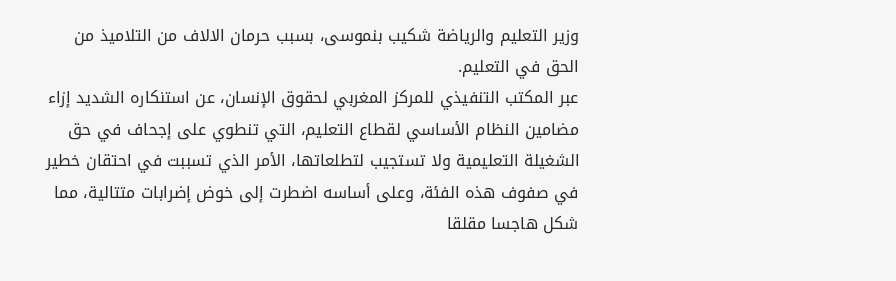وزير التعليم والرياضة شكيب بنموسى، بسبب حرمان الالاف من التلاميذ من الحق في التعليم.
عبر المكتب التنفيذي للمركز المغربي لحقوق الإنسان، عن استنكاره الشديد إزاء مضامين النظام الأساسي لقطاع التعليم، التي تنطوي على إجحاف في حق الشغيلة التعليمية ولا تستجيب لتطلعاتها، الأمر الذي تسببت في احتقان خطير في صفوف هذه الفئة، وعلى أساسه اضطرت إلى خوض إضرابات متتالية، مما شكل هاجسا مقلقا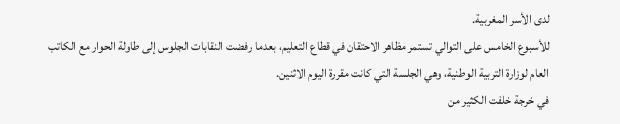لدى الأسر المغربية.
للأسبوع الخامس على التوالي تستمر مظاهر الاحتقان في قطاع التعليم، بعدما رفضت النقابات الجلوس إلى طاولة الحوار مع الكاتب العام لوزارة التربية الوطنية، وهي الجلسة التي كانت مقررة اليوم الاثنين.
في خرجة خلفت الكثير من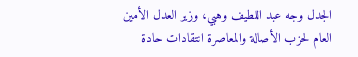الجدل وجه عبد اللطيف وهبي، وزير العدل الأمين العام لحزب الأصالة والمعاصرة انتقادات حادة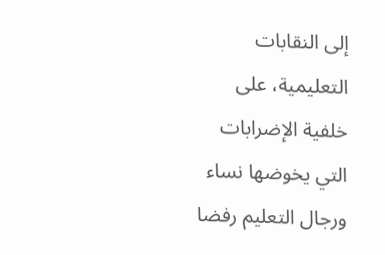إلى النقابات التعليمية، على خلفية الإضرابات التي يخوضها نساء ورجال التعليم رفضا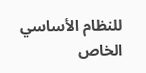للنظام الأساسي الخاص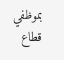بموظفي قطاع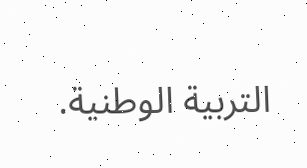التربية الوطنية.